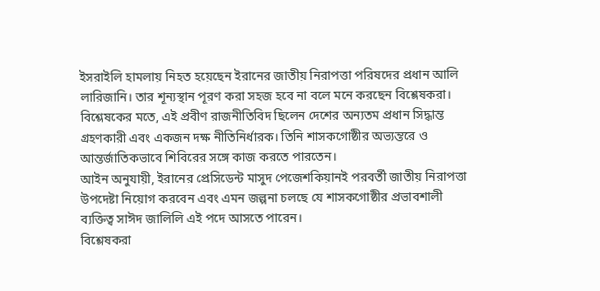ইসরাইলি হামলায় নিহত হয়েছেন ইরানের জাতীয় নিরাপত্তা পরিষদের প্রধান আলি লারিজানি। তার শূন্যস্থান পূরণ করা সহজ হবে না বলে মনে করছেন বিশ্লেষকরা।
বিশ্লেষকের মতে, এই প্রবীণ রাজনীতিবিদ ছিলেন দেশের অন্যতম প্রধান সিদ্ধান্ত গ্রহণকারী এবং একজন দক্ষ নীতিনির্ধারক। তিনি শাসকগোষ্ঠীর অভ্যন্তরে ও আন্তর্জাতিকভাবে শিবিরের সঙ্গে কাজ করতে পারতেন।
আইন অনুযায়ী, ইরানের প্রেসিডেন্ট মাসুদ পেজেশকিয়ানই পরবর্তী জাতীয় নিরাপত্তা উপদেষ্টা নিয়োগ করবেন এবং এমন জল্পনা চলছে যে শাসকগোষ্ঠীর প্রভাবশালী ব্যক্তিত্ব সাঈদ জালিলি এই পদে আসতে পারেন।
বিশ্লেষকরা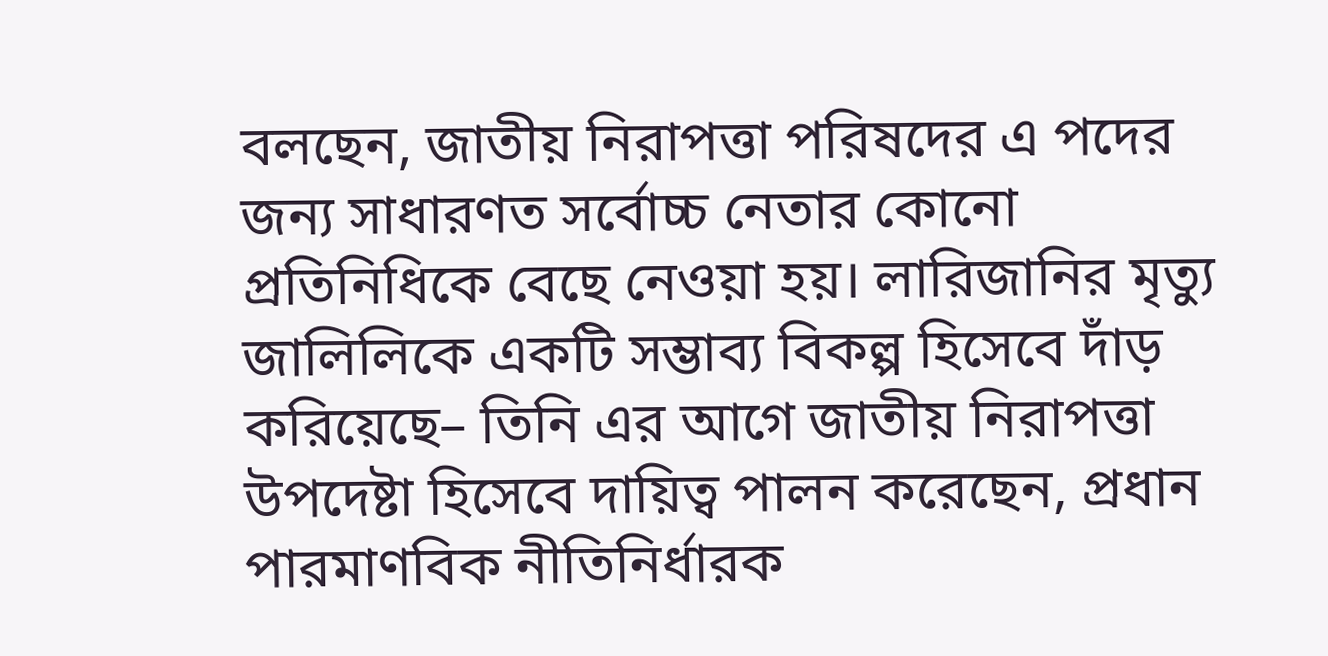বলছেন, জাতীয় নিরাপত্তা পরিষদের এ পদের জন্য সাধারণত সর্বোচ্চ নেতার কোনো প্রতিনিধিকে বেছে নেওয়া হয়। লারিজানির মৃত্যু জালিলিকে একটি সম্ভাব্য বিকল্প হিসেবে দাঁড় করিয়েছে– তিনি এর আগে জাতীয় নিরাপত্তা উপদেষ্টা হিসেবে দায়িত্ব পালন করেছেন, প্রধান পারমাণবিক নীতিনির্ধারক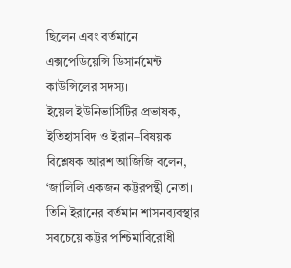ছিলেন এবং বর্তমানে এক্সপেডিয়েন্সি ডিসার্নমেন্ট কাউন্সিলের সদস্য।
ইয়েল ইউনিভার্সিটির প্রভাষক, ইতিহাসবিদ ও ইরান–বিষয়ক বিশ্লেষক আরশ আজিজি বলেন, ‘জালিলি একজন কট্টরপন্থী নেতা। তিনি ইরানের বর্তমান শাসনব্যবস্থার সবচেয়ে কট্টর পশ্চিমাবিরোধী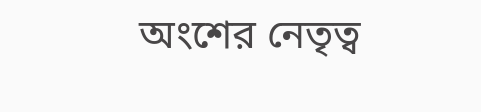অংশের নেতৃত্ব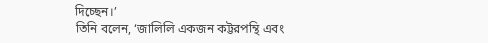দিচ্ছেন।’
তিনি বলেন, ‘জালিলি একজন কট্টরপন্থি এবং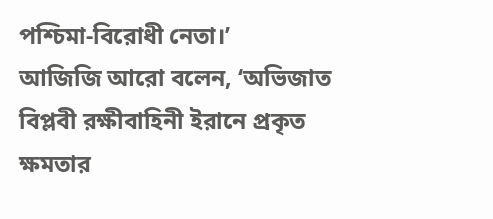পশ্চিমা-বিরোধী নেতা।’
আজিজি আরো বলেন, ‘অভিজাত বিপ্লবী রক্ষীবাহিনী ইরানে প্রকৃত ক্ষমতার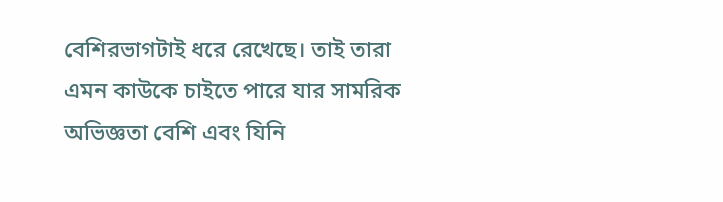বেশিরভাগটাই ধরে রেখেছে। তাই তারা এমন কাউকে চাইতে পারে যার সামরিক অভিজ্ঞতা বেশি এবং যিনি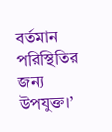বর্তমান পরিস্থিতির জন্য উপযুক্ত।’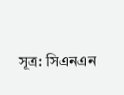সূত্র: সিএনএন